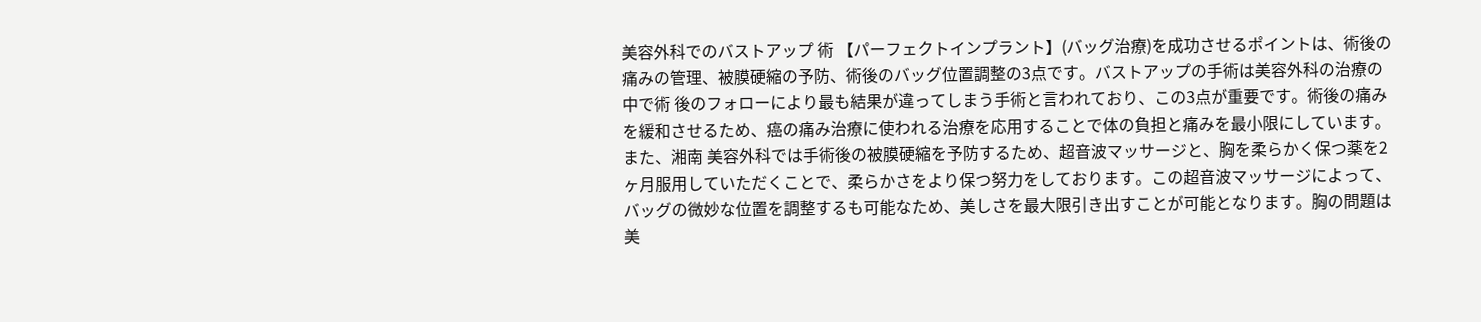美容外科でのバストアップ 術 【パーフェクトインプラント】(バッグ治療)を成功させるポイントは、術後の痛みの管理、被膜硬縮の予防、術後のバッグ位置調整の3点です。バストアップの手術は美容外科の治療の中で術 後のフォローにより最も結果が違ってしまう手術と言われており、この3点が重要です。術後の痛みを緩和させるため、癌の痛み治療に使われる治療を応用することで体の負担と痛みを最小限にしています。 また、湘南 美容外科では手術後の被膜硬縮を予防するため、超音波マッサージと、胸を柔らかく保つ薬を2ヶ月服用していただくことで、柔らかさをより保つ努力をしております。この超音波マッサージによって、バッグの微妙な位置を調整するも可能なため、美しさを最大限引き出すことが可能となります。胸の問題は美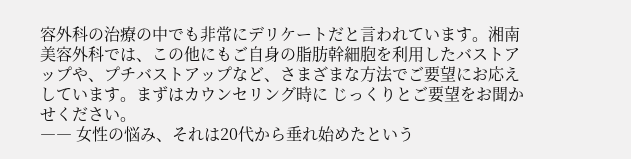容外科の治療の中でも非常にデリケートだと言われています。湘南 美容外科では、この他にもご自身の脂肪幹細胞を利用したバストアップや、プチバストアップなど、さまざまな方法でご要望にお応えしています。まずはカウンセリング時に じっくりとご要望をお聞かせください。
―― 女性の悩み、それは20代から垂れ始めたという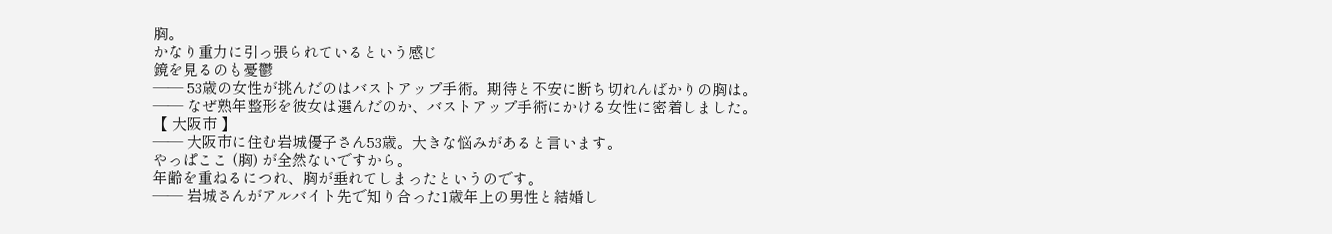胸。
かなり重力に引っ張られているという感じ
鏡を見るのも憂鬱
―― 53歳の女性が挑んだのはバストアップ手術。期待と不安に断ち切れんばかりの胸は。
―― なぜ熟年整形を彼女は選んだのか、バストアップ手術にかける女性に密着しました。
【 大阪市 】
―― 大阪市に住む岩城優子さん53歳。大きな悩みがあると言います。
やっぱここ (胸) が全然ないですから。
年齢を重ねるにつれ、胸が垂れてしまったというのです。
―― 岩城さんがアルバイト先で知り合った1歳年上の男性と結婚し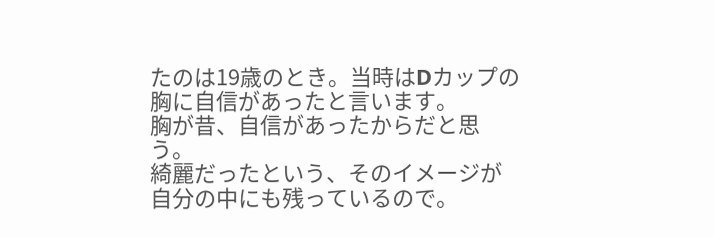たのは19歳のとき。当時はDカップの胸に自信があったと言います。
胸が昔、自信があったからだと思う。
綺麗だったという、そのイメージが自分の中にも残っているので。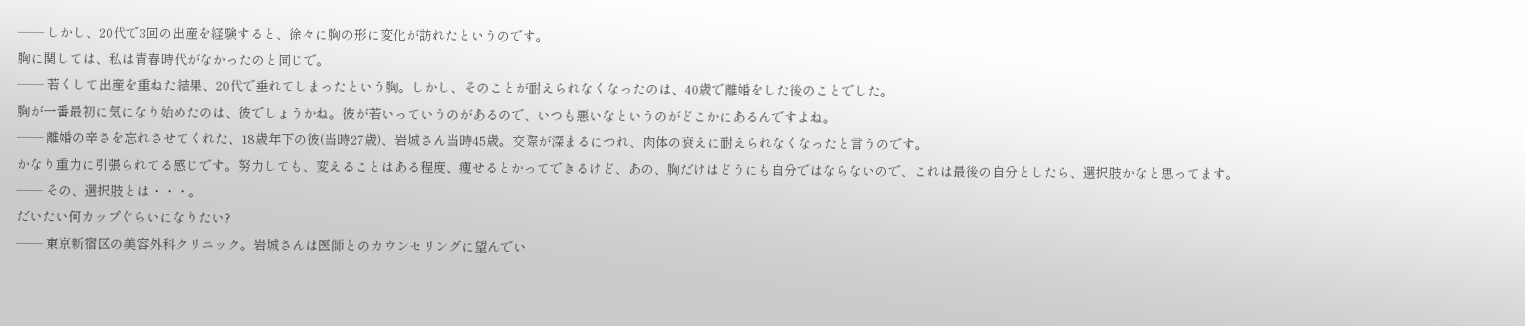―― しかし、20代で3回の出産を経験すると、徐々に胸の形に変化が訪れたというのです。
胸に関しては、私は青春時代がなかったのと同じで。
―― 若くして出産を重ねた結果、20代で垂れてしまったという胸。しかし、そのことが耐えられなくなったのは、40歳で離婚をした後のことでした。
胸が一番最初に気になり始めたのは、彼でしょうかね。彼が若いっていうのがあるので、いつも悪いなというのがどこかにあるんですよね。
―― 離婚の辛さを忘れさせてくれた、18歳年下の彼(当時27歳)、岩城さん当時45歳。交際が深まるにつれ、肉体の衰えに耐えられなくなったと言うのです。
かなり重力に引張られてる感じです。努力しても、変えることはある程度、痩せるとかってできるけど、あの、胸だけはどうにも自分ではならないので、これは最後の自分としたら、選択肢かなと思ってます。
―― その、選択肢とは・・・。
だいたい何カップぐらいになりたい?
―― 東京新宿区の美容外科クリニック。岩城さんは医師とのカウンセリングに望んでい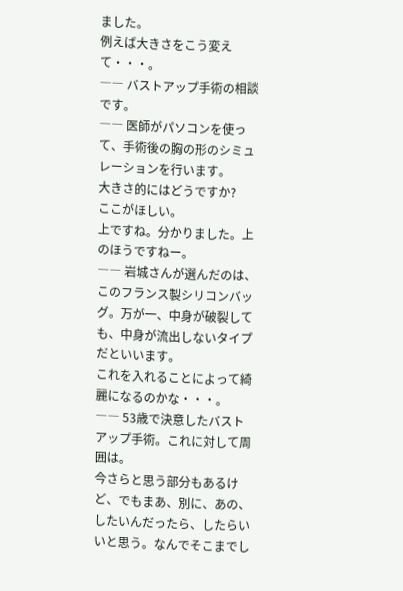ました。
例えば大きさをこう変えて・・・。
―― バストアップ手術の相談です。
―― 医師がパソコンを使って、手術後の胸の形のシミュレーションを行います。
大きさ的にはどうですか?
ここがほしい。
上ですね。分かりました。上のほうですねー。
―― 岩城さんが選んだのは、このフランス製シリコンバッグ。万が一、中身が破裂しても、中身が流出しないタイプだといいます。
これを入れることによって綺麗になるのかな・・・。
―― 53歳で決意したバストアップ手術。これに対して周囲は。
今さらと思う部分もあるけど、でもまあ、別に、あの、したいんだったら、したらいいと思う。なんでそこまでし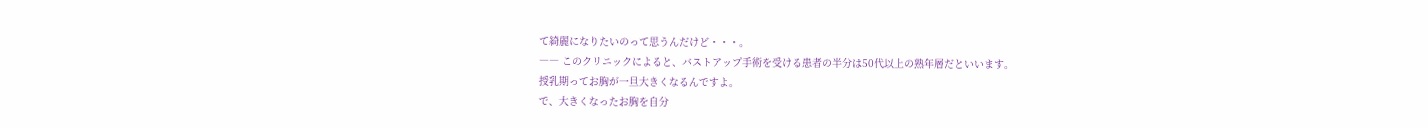て綺麗になりたいのって思うんだけど・・・。
―― このクリニックによると、バストアップ手術を受ける患者の半分は50代以上の熟年層だといいます。
授乳期ってお胸が一旦大きくなるんですよ。
で、大きくなったお胸を自分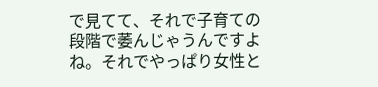で見てて、それで子育ての段階で萎んじゃうんですよね。それでやっぱり女性と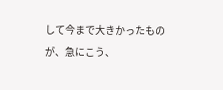して今まで大きかったものが、急にこう、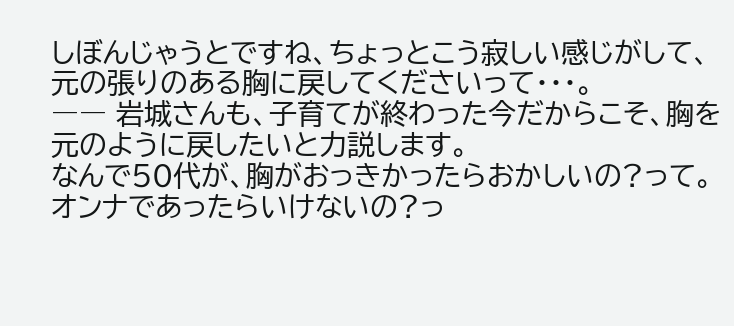しぼんじゃうとですね、ちょっとこう寂しい感じがして、元の張りのある胸に戻してくださいって・・・。
―― 岩城さんも、子育てが終わった今だからこそ、胸を元のように戻したいと力説します。
なんで50代が、胸がおっきかったらおかしいの?って。オンナであったらいけないの?っ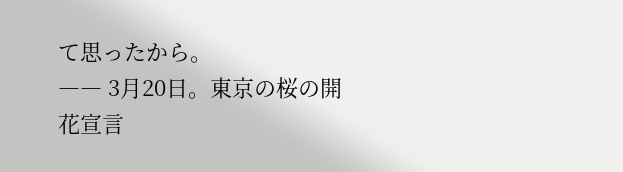て思ったから。
―― 3月20日。東京の桜の開花宣言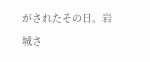がされたその日。岩城さ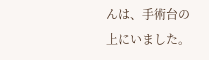んは、手術台の上にいました。